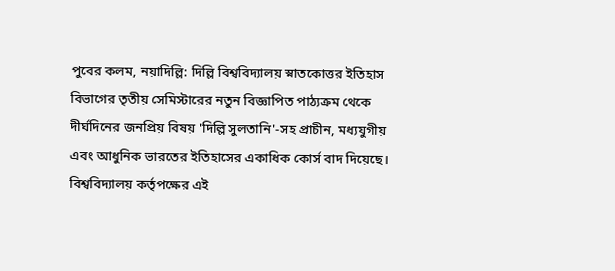পুবের কলম, নয়াদিল্লি: দিল্লি বিশ্ববিদ্যালয় স্নাতকোত্তর ইতিহাস বিভাগের তৃতীয় সেমিস্টারের নতুন বিজ্ঞাপিত পাঠ্যক্রম থেকে দীর্ঘদিনের জনপ্রিয় বিষয় 'দিল্লি সুলতানি'-সহ প্রাচীন, মধ্যযুগীয় এবং আধুনিক ভারতের ইতিহাসের একাধিক কোর্স বাদ দিয়েছে। বিশ্ববিদ্যালয় কর্তৃপক্ষের এই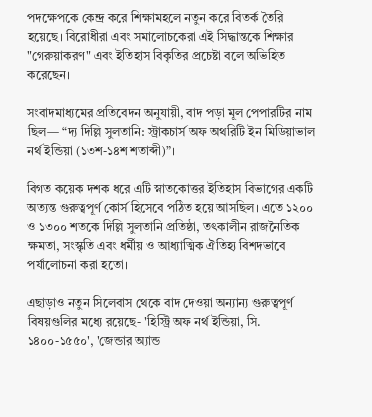পদক্ষেপকে কেন্দ্র করে শিক্ষামহলে নতুন করে বিতর্ক তৈরি হয়েছে। বিরোধীরা এবং সমালোচকেরা এই সিদ্ধান্তকে শিক্ষার "গেরুয়াকরণ" এবং ইতিহাস বিকৃতির প্রচেষ্টা বলে অভিহিত করেছেন।

সংবাদমাধ্যমের প্রতিবেদন অনুযায়ী, বাদ পড়া মূল পেপারটির নাম ছিল— “দ্য দিল্লি সুলতানি: স্ট্রাকচার্স অফ অথরিটি ইন মিডিয়াভাল নর্থ ইন্ডিয়া (১৩শ-১৪শ শতাব্দী)”।

বিগত কয়েক দশক ধরে এটি স্নাতকোত্তর ইতিহাস বিভাগের একটি অত্যন্ত গুরুত্বপূর্ণ কোর্স হিসেবে পঠিত হয়ে আসছিল। এতে ১২০০ ও ১৩০০ শতকে দিল্লি সুলতানি প্রতিষ্ঠা, তৎকালীন রাজনৈতিক ক্ষমতা, সংস্কৃতি এবং ধর্মীয় ও আধ্যাত্মিক ঐতিহ্য বিশদভাবে পর্যালোচনা করা হতো।

এছাড়াও নতুন সিলেবাস থেকে বাদ দেওয়া অন্যান্য গুরুত্বপূর্ণ বিষয়গুলির মধ্যে রয়েছে- 'হিস্ট্রি অফ নর্থ ইন্ডিয়া, সি. ১৪০০-১৫৫০', 'জেন্ডার অ্যান্ড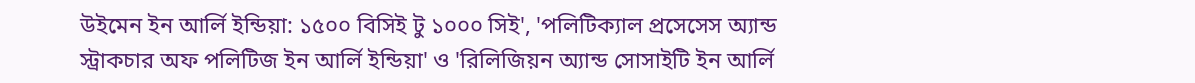উইমেন ইন আর্লি ইন্ডিয়া: ১৫০০ বিসিই টু ১০০০ সিই', 'পলিটিক্যাল প্রসেসেস অ্যান্ড স্ট্রাকচার অফ পলিটিজ ইন আর্লি ইন্ডিয়া' ও 'রিলিজিয়ন অ্যান্ড সোসাইটি ইন আর্লি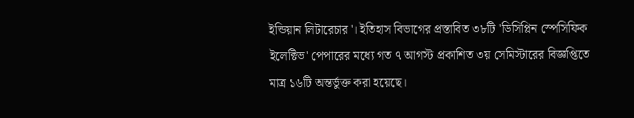ইন্ডিয়ান লিটারেচার'। ইতিহাস বিভাগের প্রস্তাবিত ৩৮টি 'ডিসিপ্লিন স্পেসিফিক ইলেক্টিভ' পেপারের মধ্যে গত ৭ আগস্ট প্রকাশিত ৩য় সেমিস্টারের বিজ্ঞপ্তিতে মাত্র ১৬টি অন্তর্ভুক্ত করা হয়েছে।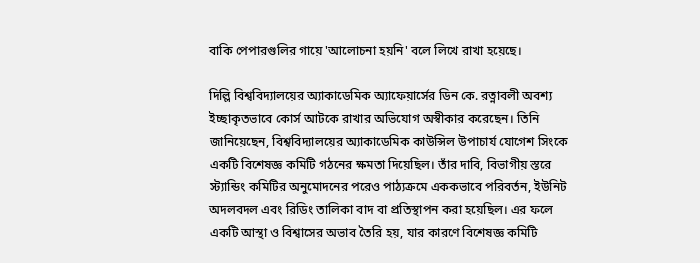বাকি পেপারগুলির গায়ে 'আলোচনা হয়নি' বলে লিখে রাখা হয়েছে।

দিল্লি বিশ্ববিদ্যালয়ের অ্যাকাডেমিক অ্যাফেয়ার্সের ডিন কে. রত্নাবলী অবশ্য ইচ্ছাকৃতভাবে কোর্স আটকে রাখার অভিযোগ অস্বীকার করেছেন। তিনি জানিয়েছেন, বিশ্ববিদ্যালয়ের অ্যাকাডেমিক কাউন্সিল উপাচার্য যোগেশ সিংকে একটি বিশেষজ্ঞ কমিটি গঠনের ক্ষমতা দিয়েছিল। তাঁর দাবি, বিভাগীয় স্তরে স্ট্যান্ডিং কমিটির অনুমোদনের পরেও পাঠ্যক্রমে এককভাবে পরিবর্তন, ইউনিট অদলবদল এবং রিডিং তালিকা বাদ বা প্রতিস্থাপন করা হয়েছিল। এর ফলে একটি আস্থা ও বিশ্বাসের অভাব তৈরি হয়, যার কারণে বিশেষজ্ঞ কমিটি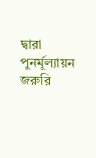দ্বারা পুনর্মূল্যায়ন জরুরি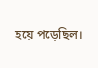হয়ে পড়েছিল।